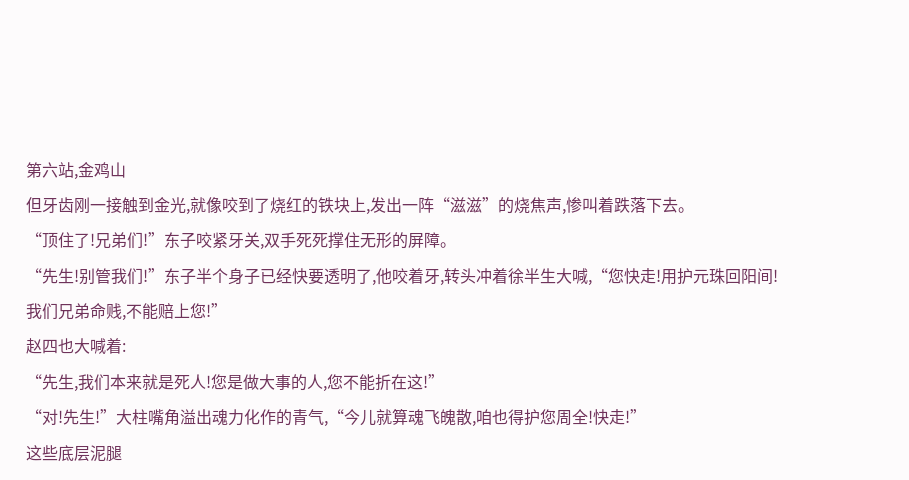第六站,金鸡山
但牙齿刚一接触到金光,就像咬到了烧红的铁块上,发出一阵“滋滋”的烧焦声,惨叫着跌落下去。
“顶住了!兄弟们!”东子咬紧牙关,双手死死撑住无形的屏障。
“先生!别管我们!”东子半个身子已经快要透明了,他咬着牙,转头冲着徐半生大喊,“您快走!用护元珠回阳间!我们兄弟命贱,不能赔上您!”
赵四也大喊着:
“先生,我们本来就是死人!您是做大事的人,您不能折在这!”
“对!先生!”大柱嘴角溢出魂力化作的青气,“今儿就算魂飞魄散,咱也得护您周全!快走!”
这些底层泥腿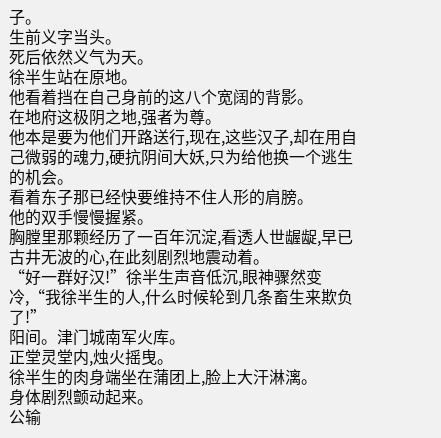子。
生前义字当头。
死后依然义气为天。
徐半生站在原地。
他看着挡在自己身前的这八个宽阔的背影。
在地府这极阴之地,强者为尊。
他本是要为他们开路送行,现在,这些汉子,却在用自己微弱的魂力,硬抗阴间大妖,只为给他换一个逃生的机会。
看着东子那已经快要维持不住人形的肩膀。
他的双手慢慢握紧。
胸膛里那颗经历了一百年沉淀,看透人世龌龊,早已古井无波的心,在此刻剧烈地震动着。
“好一群好汉!”徐半生声音低沉,眼神骤然变冷,“我徐半生的人,什么时候轮到几条畜生来欺负了!”
阳间。津门城南军火库。
正堂灵堂内,烛火摇曳。
徐半生的肉身端坐在蒲团上,脸上大汗淋漓。
身体剧烈颤动起来。
公输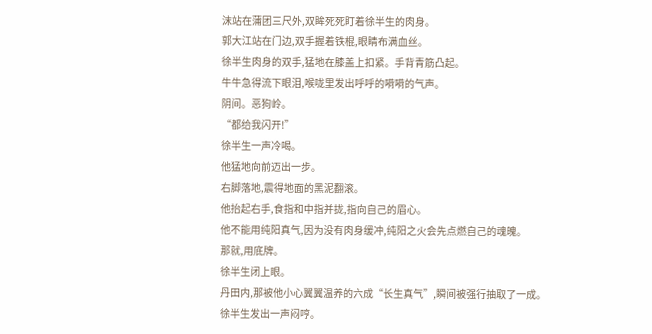沫站在蒲团三尺外,双眸死死盯着徐半生的肉身。
郭大江站在门边,双手握着铁棍,眼睛布满血丝。
徐半生肉身的双手,猛地在膝盖上扣紧。手背青筋凸起。
牛牛急得流下眼泪,喉咙里发出呼呼的嗬嗬的气声。
阴间。恶狗岭。
“都给我闪开!”
徐半生一声冷喝。
他猛地向前迈出一步。
右脚落地,震得地面的黑泥翻滚。
他抬起右手,食指和中指并拢,指向自己的眉心。
他不能用纯阳真气,因为没有肉身缓冲,纯阳之火会先点燃自己的魂魄。
那就,用底牌。
徐半生闭上眼。
丹田内,那被他小心翼翼温养的六成“长生真气”,瞬间被强行抽取了一成。
徐半生发出一声闷哼。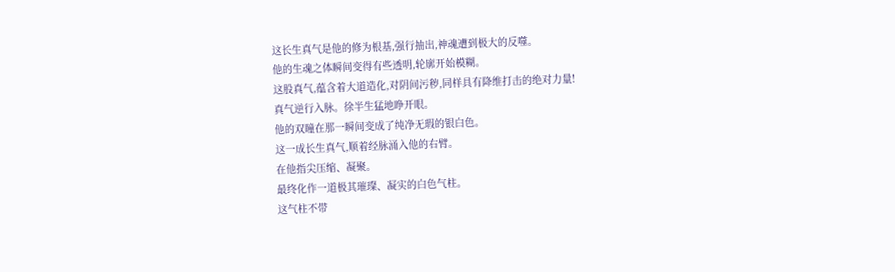这长生真气是他的修为根基,强行抽出,神魂遭到极大的反噬。
他的生魂之体瞬间变得有些透明,轮廓开始模糊。
这股真气,蕴含着大道造化,对阴间污秽,同样具有降维打击的绝对力量!
真气逆行入脉。徐半生猛地睁开眼。
他的双瞳在那一瞬间变成了纯净无瑕的银白色。
这一成长生真气,顺着经脉涌入他的右臂。
在他指尖压缩、凝聚。
最终化作一道极其璀璨、凝实的白色气柱。
这气柱不带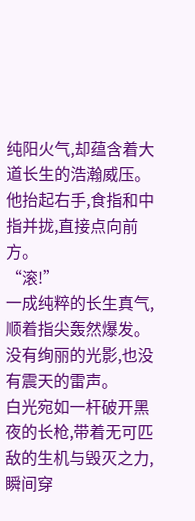纯阳火气,却蕴含着大道长生的浩瀚威压。
他抬起右手,食指和中指并拢,直接点向前方。
“滚!”
一成纯粹的长生真气,顺着指尖轰然爆发。
没有绚丽的光影,也没有震天的雷声。
白光宛如一杆破开黑夜的长枪,带着无可匹敌的生机与毁灭之力,瞬间穿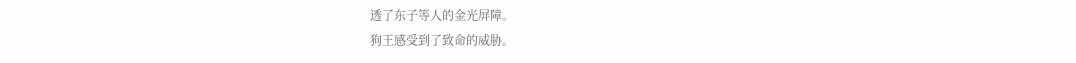透了东子等人的金光屏障。
狗王感受到了致命的威胁。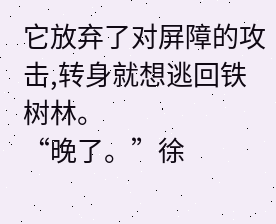它放弃了对屏障的攻击,转身就想逃回铁树林。
“晚了。”徐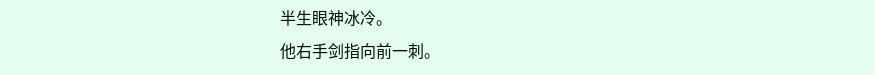半生眼神冰冷。
他右手剑指向前一刺。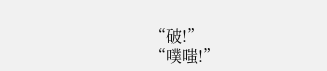“破!”
“噗嗤!”